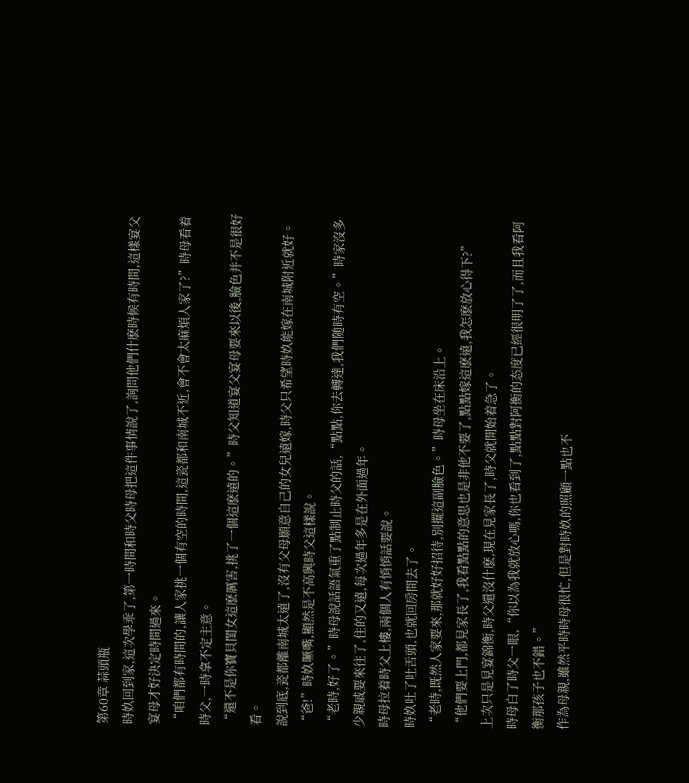第60章 蒜頭瓶
時奺回到家,這次學乖了,第一時間和時父時母把這件事情說了,詢問他們什麽時候有時間,這樣宴父宴母才好決定時間過來。
“咱們都有時間的,讓人家挑一個有空的時間,這瓷都和南城不近,會不會太麻煩人家了?”時母看着時父,一時拿不定主意。
“還不是你寶貝閨女這麽厲害,挑了一個這麽遠的。”時父知道宴父宴母要來以後,臉色并不是很好看。
說到底,瓷都離南城太遠了,沒有父母願意自己的女兒遠嫁,時父只希望時奺能嫁在南城附近就好。
“爸!”時奺噘嘴,顯然是不高興時父這樣說。
“老時,好了。”時母說話語氣重了點制止時父的話,“點點,你去轉達,我們随時有空。”時家沒多少親戚要來往了,住的又遠,每次過年多是在外面過年。
時母拉着時父上樓,兩個人有悄悄話要說。
時奺吐了吐舌頭,也就回房間去了。
“老時,既然人家要來,那就好好招待,別擺這副臉色。”時母坐在床沿上。
“他們要上門,都見家長了,我看點點的意思也是非他不要了,點點嫁這麽遠,我怎麽放心得下?”
上次只是見宴錦衡,時父還沒什麽,現在見家長了,時父就開始着急了。
時母白了時父一眼,“你以為我就放心嗎,你也看到了,點點對阿衡的态度已經很明了了,而且我看阿衡那孩子也不錯。”
作為母親,雖然平時時母很忙,但是對時奺的照顧一點也不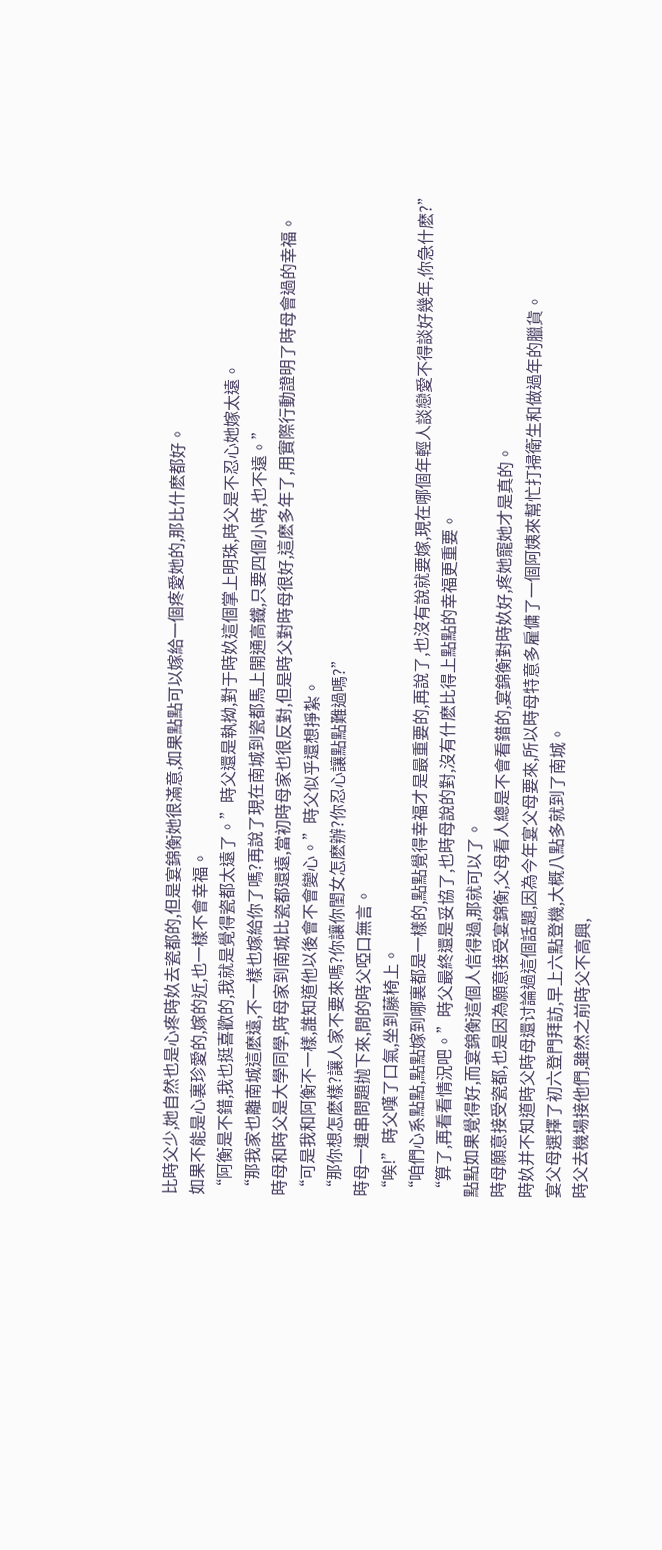比時父少,她自然也是心疼時奺去瓷都的,但是宴錦衡她很滿意,如果點點可以嫁給一個疼愛她的,那比什麽都好。
如果不能是心裏珍愛的,嫁的近,也一樣不會幸福。
“阿衡是不錯,我也挺喜歡的,我就是覺得瓷都太遠了。”時父還是執拗,對于時奺這個掌上明珠,時父是不忍心她嫁太遠。
“那我家也離南城這麽遠,不一樣也嫁給你了嗎?再說了現在南城到瓷都馬上開通高鐵,只要四個小時,也不遠。”
時母和時父是大學同學,時母家到南城比瓷都還遠,當初時母家也很反對,但是時父對時母很好,這麽多年了,用實際行動證明了時母會過的幸福。
“可是我和阿衡不一樣,誰知道他以後會不會變心。”時父似乎還想掙紮。
“那你想怎麽樣?讓人家不要來嗎?你讓你閨女怎麽辦?你忍心讓點點難過嗎?”
時母一連串問題抛下來,問的時父啞口無言。
“唉!”時父嘆了口氣,坐到藤椅上。
“咱們心系點點,點點嫁到哪裏都是一樣的,點點覺得幸福才是最重要的,再說了,也沒有說就要嫁,現在哪個年輕人談戀愛不得談好幾年,你急什麽?”
“算了,再看看情況吧。”時父最終還是妥協了,也時母說的對,沒有什麽比得上點點的幸福更重要。
點點如果覺得好,而宴錦衡這個人信得過,那就可以了。
時母願意接受瓷都,也是因為願意接受宴錦衡,父母看人總是不會看錯的,宴錦衡對時奺好,疼她寵她才是真的。
時奺并不知道時父時母還讨論過這個話題,因為今年宴父母要來,所以時母特意多雇傭了一個阿姨來幫忙打掃衛生和做過年的臘貨。
宴父母選擇了初六登門拜訪,早上六點登機,大概八點多就到了南城。
時父去機場接他們,雖然之前時父不高興,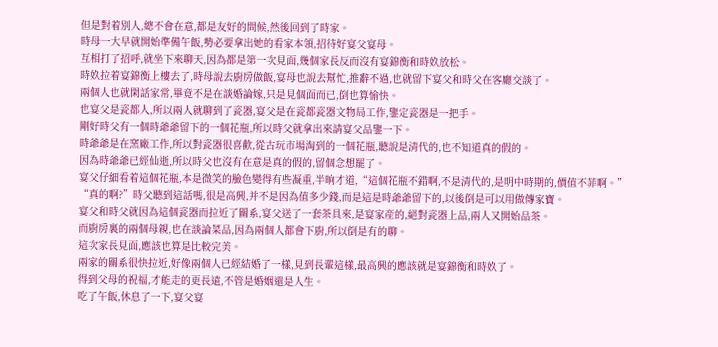但是對着別人,總不會在意,都是友好的問候,然後回到了時家。
時母一大早就開始準備午飯,勢必要拿出她的看家本領,招待好宴父宴母。
互相打了招呼,就坐下來聊天,因為都是第一次見面,幾個家長反而沒有宴錦衡和時奺放松。
時奺拉着宴錦衡上樓去了,時母說去廚房做飯,宴母也說去幫忙,推辭不過,也就留下宴父和時父在客廳交談了。
兩個人也就閑話家常,畢竟不是在談婚論嫁,只是見個面而已,倒也算愉快。
也宴父是瓷都人,所以兩人就聊到了瓷器,宴父是在瓷都瓷器文物局工作,鑒定瓷器是一把手。
剛好時父有一個時爺爺留下的一個花瓶,所以時父就拿出來請宴父品鑒一下。
時爺爺是在窯廠工作,所以對瓷器很喜歡,從古玩市場淘到的一個花瓶,聽說是清代的,也不知道真的假的。
因為時爺爺已經仙逝,所以時父也沒有在意是真的假的,留個念想罷了。
宴父仔細看着這個花瓶,本是微笑的臉色變得有些凝重,半晌才道,“這個花瓶不錯啊,不是清代的,是明中時期的,價值不菲啊。”
“真的啊?”時父聽到這話嗎,很是高興,并不是因為值多少錢,而是這是時爺爺留下的,以後倒是可以用做傳家寶。
宴父和時父就因為這個瓷器而拉近了關系,宴父送了一套茶具來,是宴家産的,絕對瓷器上品,兩人又開始品茶。
而廚房裏的兩個母親,也在談論菜品,因為兩個人都會下廚,所以倒是有的聊。
這次家長見面,應該也算是比較完美。
兩家的關系很快拉近,好像兩個人已經結婚了一樣,見到長輩這樣,最高興的應該就是宴錦衡和時奺了。
得到父母的祝福,才能走的更長遠,不管是婚姻還是人生。
吃了午飯,休息了一下,宴父宴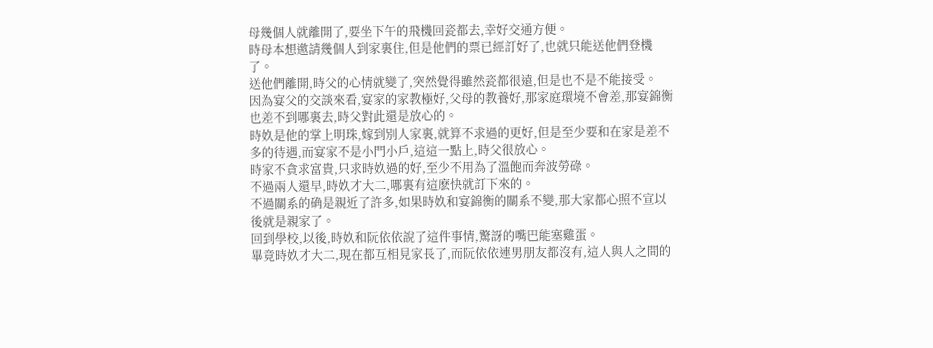母幾個人就離開了,要坐下午的飛機回瓷都去,幸好交通方便。
時母本想邀請幾個人到家裏住,但是他們的票已經訂好了,也就只能送他們登機了。
送他們離開,時父的心情就變了,突然覺得雖然瓷都很遠,但是也不是不能接受。
因為宴父的交談來看,宴家的家教極好,父母的教養好,那家庭環境不會差,那宴錦衡也差不到哪裏去,時父對此還是放心的。
時奺是他的掌上明珠,嫁到別人家裏,就算不求過的更好,但是至少要和在家是差不多的待遇,而宴家不是小門小戶,這這一點上,時父很放心。
時家不貪求富貴,只求時奺過的好,至少不用為了溫飽而奔波勞碌。
不過兩人還早,時奺才大二,哪裏有這麽快就訂下來的。
不過關系的确是親近了許多,如果時奺和宴錦衡的關系不變,那大家都心照不宣以後就是親家了。
回到學校,以後,時奺和阮依依說了這件事情,驚訝的嘴巴能塞雞蛋。
畢竟時奺才大二,現在都互相見家長了,而阮依依連男朋友都沒有,這人與人之間的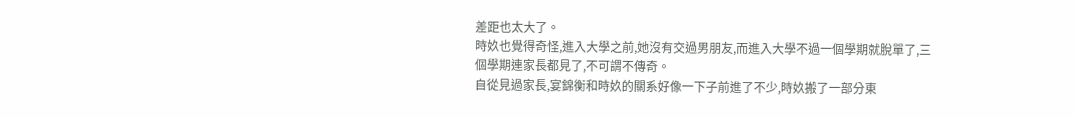差距也太大了。
時奺也覺得奇怪,進入大學之前,她沒有交過男朋友,而進入大學不過一個學期就脫單了,三個學期連家長都見了,不可謂不傳奇。
自從見過家長,宴錦衡和時奺的關系好像一下子前進了不少,時奺搬了一部分東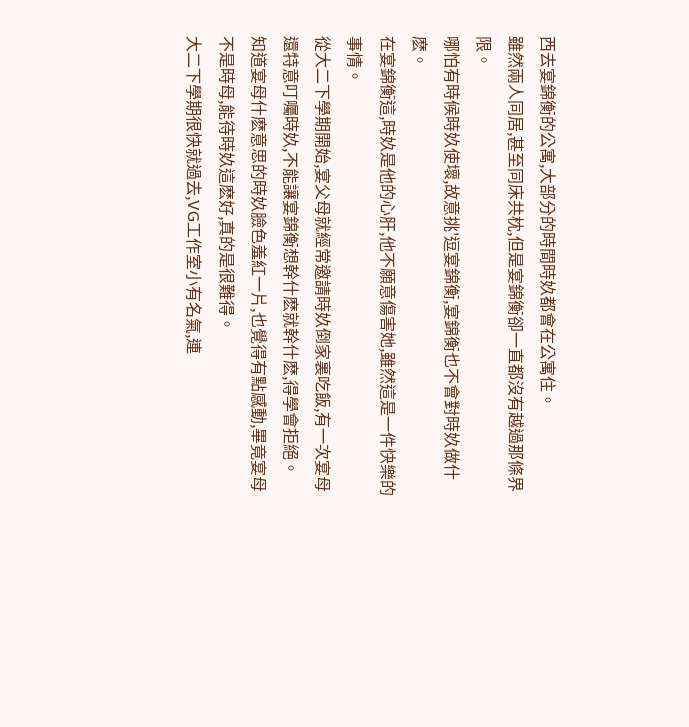西去宴錦衡的公寓,大部分的時間時奺都會在公寓住。
雖然兩人同居,甚至同床共枕,但是宴錦衡卻一直都沒有越過那條界限。
哪怕有時候時奺使壞,故意挑'逗宴錦衡,宴錦衡也不會對時奺做什麽。
在宴錦衡這,時奺是他的心肝,他不願意傷害她,雖然這是一件快樂的事情。
從大二下學期開始,宴父母就經常邀請時奺倒家裏吃飯,有一次宴母還特意叮囑時奺,不能讓宴錦衡想幹什麽就幹什麽,得學會拒絕。
知道宴母什麽意思的時奺臉色羞紅一片,也覺得有點感動,畢竟宴母不是時母,能待時奺這麽好,真的是很難得。
大二下學期很快就過去,VG工作室小有名氣,連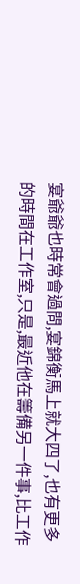宴爺爺也時常會過問,宴錦衡馬上就大四了,也有更多的時間在工作室,只是,最近他在籌備另一件事,比工作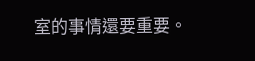室的事情還要重要。